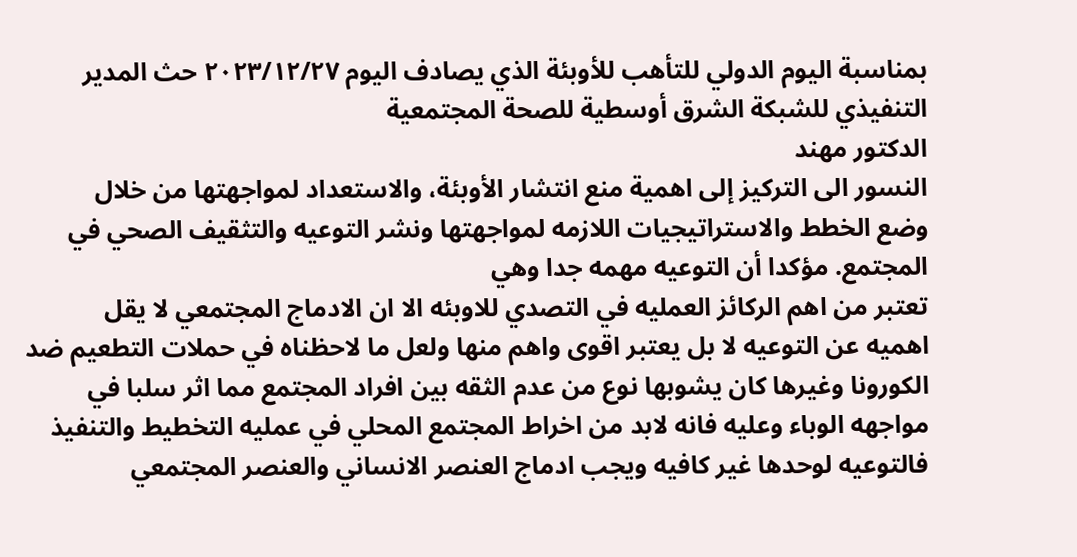بمناسبة اليوم الدولي للتأهب للأوبئة الذي يصادف اليوم ٢٠٢٣/١٢/٢٧ حث المدير التنفيذي للشبكة الشرق أوسطية للصحة المجتمعية
الدكتور مهند
النسور الى التركيز إلى اهمية منع انتشار الأوبئة، والاستعداد لمواجهتها من خلال
وضع الخطط والاستراتيجيات اللازمه لمواجهتها ونشر التوعيه والتثقيف الصحي في المجتمع. مؤكدا أن التوعيه مهمه جدا وهي
تعتبر من اهم الركائز العمليه في التصدي للاوبئه الا ان الادماج المجتمعي لا يقل
اهميه عن التوعيه لا بل يعتبر اقوى واهم منها ولعل ما لاحظناه في حملات التطعيم ضد
الكورونا وغيرها كان يشوبها نوع من عدم الثقه بين افراد المجتمع مما اثر سلبا في
مواجهه الوباء وعليه فانه لابد من اخراط المجتمع المحلي في عمليه التخطيط والتنفيذ
فالتوعيه لوحدها غير كافيه ويجب ادماج العنصر الانساني والعنصر المجتمعي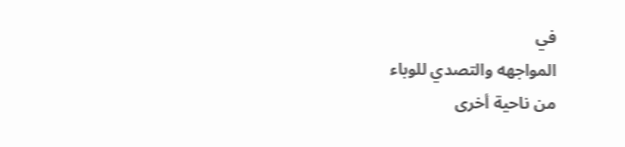في
المواجهه والتصدي للوباء
من ناحية أخرى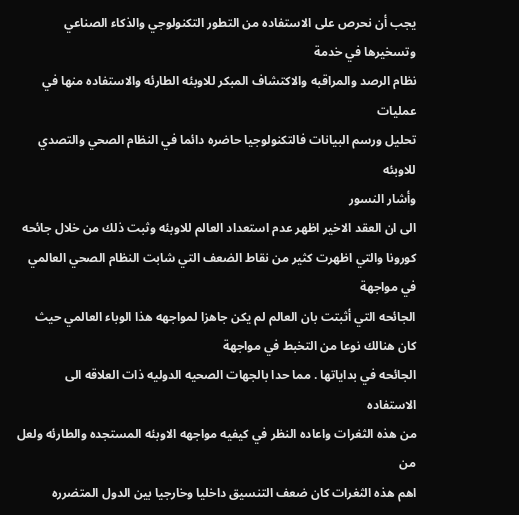يجب أن نحرص على الاستفاده من التطور التكنولوجي والذكاء الصناعي وتسخيرها في خدمة
نظام الرصد والمراقبه والاكتشاف المبكر للاوبئه الطارئه والاستفاده منها في عمليات
تحليل ورسم البيانات فالتكنولوجيا حاضره دائما في النظام الصحي والتصدي للاوبئه
وأشار النسور
الى ان العقد الاخير اظهر عدم استعداد العالم للاوبئه وثبت ذلك من خلال جائحه
كورونا والتي اظهرت كثير من نقاط الضعف التي شابت النظام الصحي العالمي في مواجهة
الجائحه التي أثبتت بان العالم لم يكن جاهزا لمواجهه هذا الوباء العالمي حيث كان هنالك نوعا من التخبط في مواجهة
الجائحه في بداياتها . مما حدا بالجهات الصحيه الدوليه ذات العلاقه الى الاستفاده
من هذه الثغرات واعاده النظر في كيفيه مواجهه الاوبئه المستجده والطارئه ولعل من
اهم هذه الثغرات كان ضعف التنسيق داخليا وخارجيا بين الدول المتضرره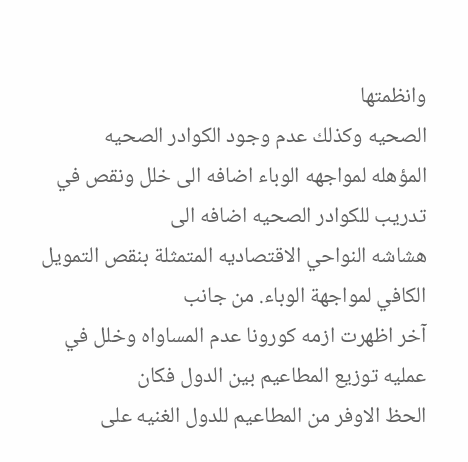وانظمتها
الصحيه وكذلك عدم وجود الكوادر الصحيه
المؤهله لمواجهه الوباء اضافه الى خلل ونقص في تدريب للكوادر الصحيه اضافه الى
هشاشه النواحي الاقتصاديه المتمثلة بنقص التمويل الكافي لمواجهة الوباء. من جانب
آخر اظهرت ازمه كورونا عدم المساواه وخلل في عمليه توزيع المطاعيم بين الدول فكان
الحظ الاوفر من المطاعيم للدول الغنيه على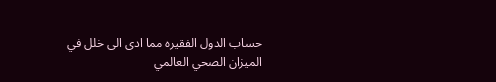حساب الدول الفقيره مما ادى الى خلل في
الميزان الصحي العالمي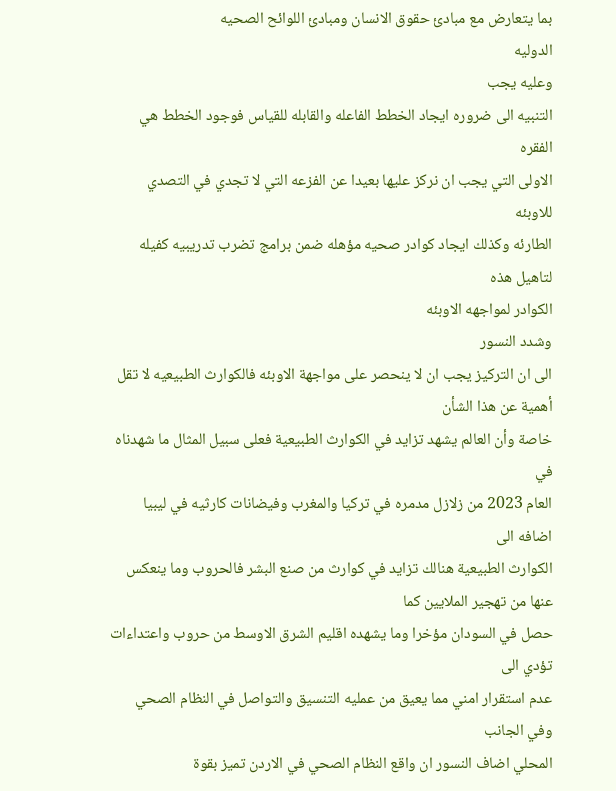بما يتعارض مع مبادئ حقوق الانسان ومبادئ اللوائح الصحيه
الدوليه
وعليه يجب
التنبيه الى ضروره ايجاد الخطط الفاعله والقابله للقياس فوجود الخطط هي الفقره
الاولى التي يجب ان نركز عليها بعيدا عن الفزعه التي لا تجدي في التصدي للاوبئه
الطارئه وكذلك ايجاد كوادر صحيه مؤهله ضمن برامج تضرب تدريبيه كفيله لتاهيل هذه
الكوادر لمواجهه الاوبئه
وشدد النسور
الى ان التركيز يجب ان لا ينحصر على مواجهة الاوبئه فالكوارث الطبيعيه لا تقل أهمية عن هذا الشأن
خاصة وأن العالم يشهد تزايد في الكوارث الطبيعية فعلى سبيل المثال ما شهدناه في
العام 2023 من زلازل مدمره في تركيا والمغرب وفيضانات كارثيه في ليبيا اضافه الى
الكوارث الطبيعية هنالك تزايد في كوارث من صنع البشر فالحروب وما ينعكس عنها من تهجير الملايين كما
حصل في السودان مؤخرا وما يشهده اقليم الشرق الاوسط من حروب واعتداءات تؤدي الى
عدم استقرار امني مما يعيق من عمليه التنسيق والتواصل في النظام الصحي
وفي الجانب
المحلي اضاف النسور ان واقع النظام الصحي في الاردن تميز بقوة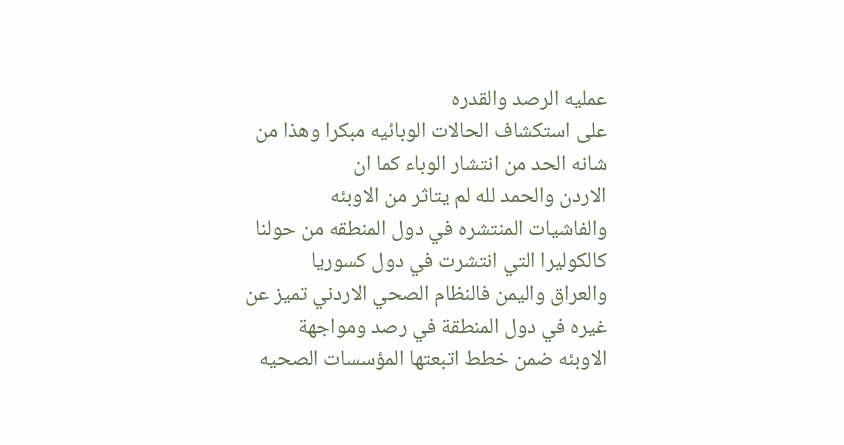عمليه الرصد والقدره
على استكشاف الحالات الوبائيه مبكرا وهذا من شانه الحد من انتشار الوباء كما ان
الاردن والحمد لله لم يتاثر من الاوبئه
والفاشيات المنتشره في دول المنطقه من حولنا كالكوليرا التي انتشرت في دول كسوريا
والعراق واليمن فالنظام الصحي الاردني تميز عن غيره في دول المنطقة في رصد ومواجهة
الاوبئه ضمن خطط اتبعتها المؤسسات الصحيه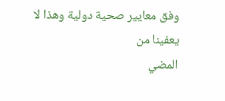وفق معايير صحية دولية وهذا لا يعفينا من
المضي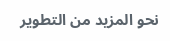نحو المزيد من التطوير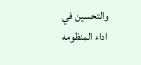والتحسين في
اداء المنظومه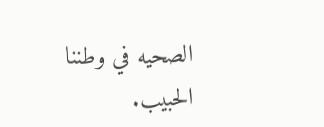الصحيه في وطننا الحبيب.